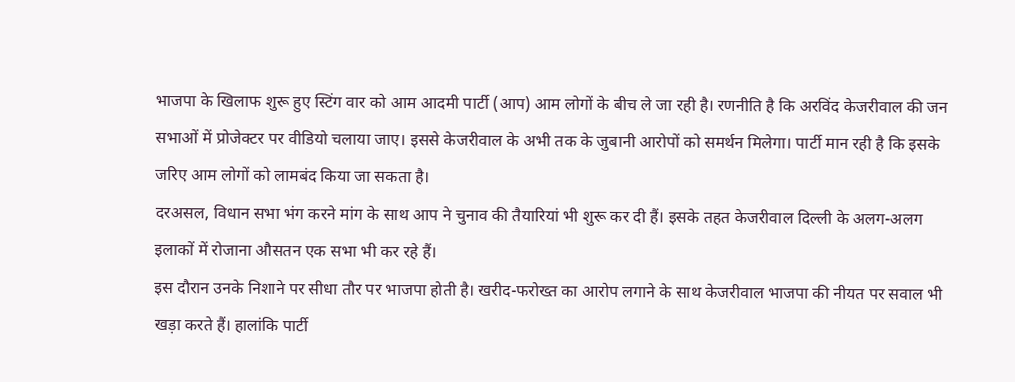भाजपा के खिलाफ शुरू हुए स्टिंग वार को आम आदमी पार्टी (आप) आम लोगों के बीच ले जा रही है। रणनीति है कि अरविंद केजरीवाल की जन सभाओं में प्रोजेक्टर पर वीडियो चलाया जाए। इससे केजरीवाल के अभी तक के जुबानी आरोपों को समर्थन मिलेगा। पार्टी मान रही है कि इसके जरिए आम लोगों को लामबंद किया जा सकता है।
दरअसल, विधान सभा भंग करने मांग के साथ आप ने चुनाव की तैयारियां भी शुरू कर दी हैं। इसके तहत केजरीवाल दिल्ली के अलग-अलग इलाकों में रोजाना औसतन एक सभा भी कर रहे हैं।
इस दौरान उनके निशाने पर सीधा तौर पर भाजपा होती है। खरीद-फरोख्त का आरोप लगाने के साथ केजरीवाल भाजपा की नीयत पर सवाल भी खड़ा करते हैं। हालांकि पार्टी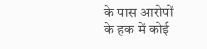के पास आरोपों के हक में कोई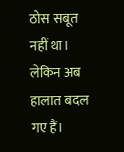ठोस सबूत नहीं था। लेकिन अब हालात बदल गए हैं।